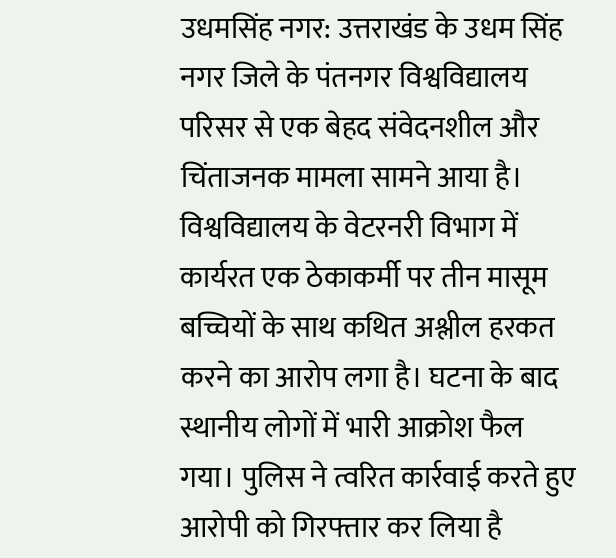उधमसिंह नगर: उत्तराखंड के उधम सिंह नगर जिले के पंतनगर विश्वविद्यालय परिसर से एक बेहद संवेदनशील और चिंताजनक मामला सामने आया है। विश्वविद्यालय के वेटरनरी विभाग में कार्यरत एक ठेकाकर्मी पर तीन मासूम बच्चियों के साथ कथित अश्लील हरकत करने का आरोप लगा है। घटना के बाद स्थानीय लोगों में भारी आक्रोश फैल गया। पुलिस ने त्वरित कार्रवाई करते हुए आरोपी को गिरफ्तार कर लिया है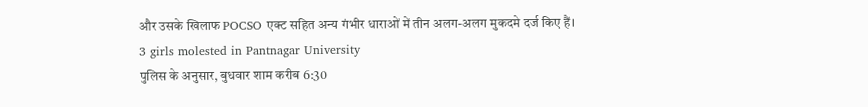और उसके खिलाफ POCSO एक्ट सहित अन्य गंभीर धाराओं में तीन अलग-अलग मुकदमे दर्ज किए हैं।
3 girls molested in Pantnagar University
पुलिस के अनुसार, बुधवार शाम करीब 6:30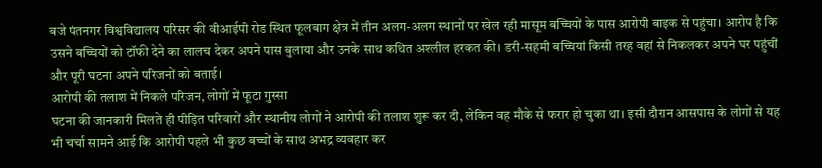बजे पंतनगर विश्वविद्यालय परिसर की वीआईपी रोड स्थित फूलबाग क्षेत्र में तीन अलग-अलग स्थानों पर खेल रही मासूम बच्चियों के पास आरोपी बाइक से पहुंचा। आरोप है कि उसने बच्चियों को टॉफी देने का लालच देकर अपने पास बुलाया और उनके साथ कथित अश्लील हरकत की। डरी-सहमी बच्चियां किसी तरह वहां से निकलकर अपने घर पहुंचीं और पूरी घटना अपने परिजनों को बताई।
आरोपी की तलाश में निकले परिजन, लोगों में फूटा गुस्सा
घटना की जानकारी मिलते ही पीड़ित परिवारों और स्थानीय लोगों ने आरोपी की तलाश शुरू कर दी, लेकिन वह मौके से फरार हो चुका था। इसी दौरान आसपास के लोगों से यह भी चर्चा सामने आई कि आरोपी पहले भी कुछ बच्चों के साथ अभद्र व्यवहार कर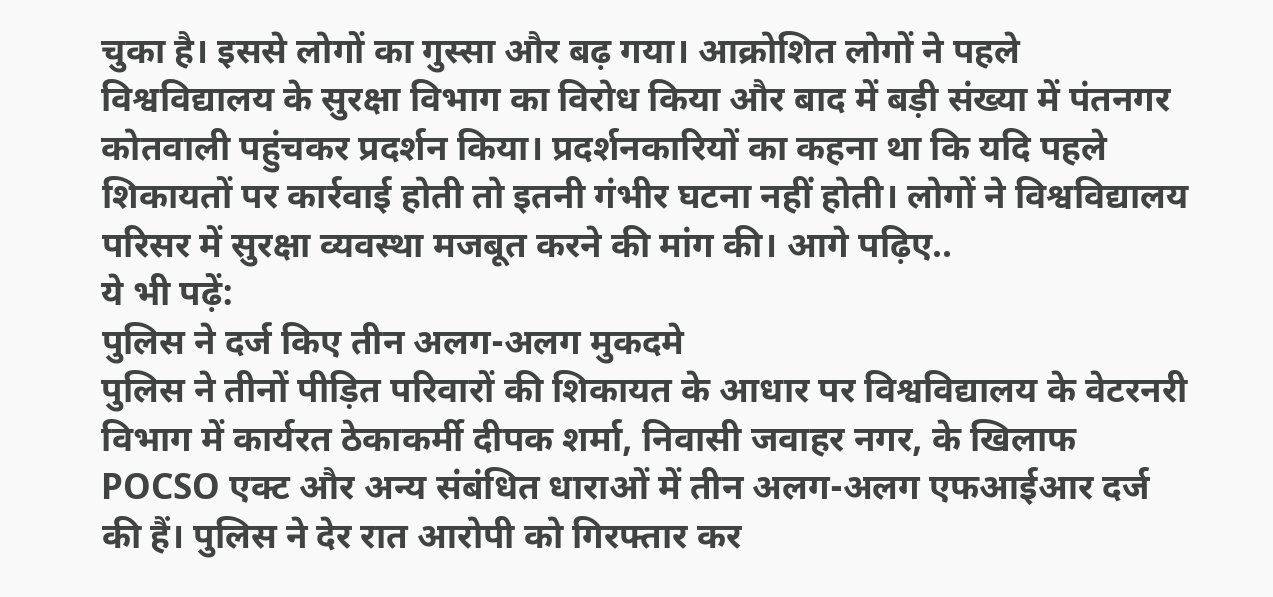चुका है। इससे लोगों का गुस्सा और बढ़ गया। आक्रोशित लोगों ने पहले विश्वविद्यालय के सुरक्षा विभाग का विरोध किया और बाद में बड़ी संख्या में पंतनगर कोतवाली पहुंचकर प्रदर्शन किया। प्रदर्शनकारियों का कहना था कि यदि पहले शिकायतों पर कार्रवाई होती तो इतनी गंभीर घटना नहीं होती। लोगों ने विश्वविद्यालय परिसर में सुरक्षा व्यवस्था मजबूत करने की मांग की। आगे पढ़िए..
ये भी पढ़ें:
पुलिस ने दर्ज किए तीन अलग-अलग मुकदमे
पुलिस ने तीनों पीड़ित परिवारों की शिकायत के आधार पर विश्वविद्यालय के वेटरनरी विभाग में कार्यरत ठेकाकर्मी दीपक शर्मा, निवासी जवाहर नगर, के खिलाफ POCSO एक्ट और अन्य संबंधित धाराओं में तीन अलग-अलग एफआईआर दर्ज की हैं। पुलिस ने देर रात आरोपी को गिरफ्तार कर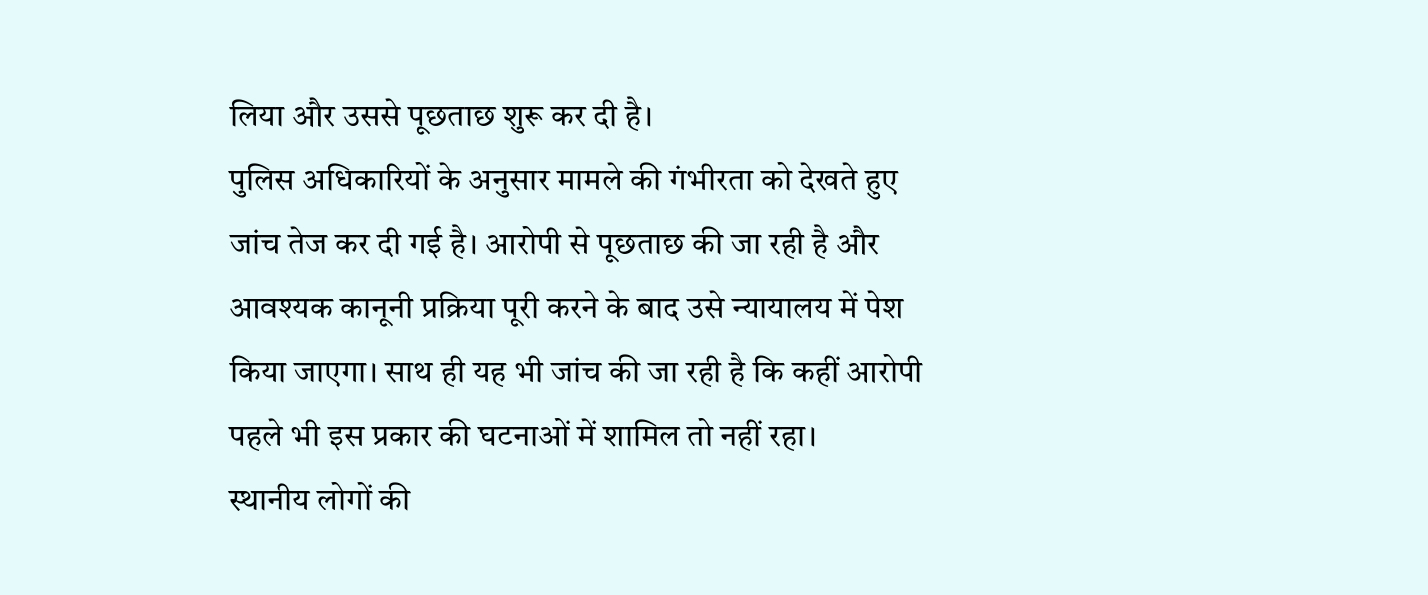लिया और उससे पूछताछ शुरू कर दी है।
पुलिस अधिकारियों के अनुसार मामले की गंभीरता को देखते हुए जांच तेज कर दी गई है। आरोपी से पूछताछ की जा रही है और आवश्यक कानूनी प्रक्रिया पूरी करने के बाद उसे न्यायालय में पेश किया जाएगा। साथ ही यह भी जांच की जा रही है कि कहीं आरोपी पहले भी इस प्रकार की घटनाओं में शामिल तो नहीं रहा।
स्थानीय लोगों की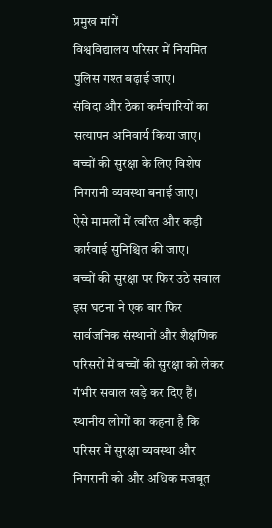प्रमुख मांगें
विश्वविद्यालय परिसर में नियमित पुलिस गश्त बढ़ाई जाए।
संविदा और ठेका कर्मचारियों का सत्यापन अनिवार्य किया जाए।
बच्चों की सुरक्षा के लिए विशेष निगरानी व्यवस्था बनाई जाए।
ऐसे मामलों में त्वरित और कड़ी कार्रवाई सुनिश्चित की जाए।
बच्चों की सुरक्षा पर फिर उठे सवाल
इस घटना ने एक बार फिर सार्वजनिक संस्थानों और शैक्षणिक परिसरों में बच्चों की सुरक्षा को लेकर गंभीर सवाल खड़े कर दिए हैं। स्थानीय लोगों का कहना है कि परिसर में सुरक्षा व्यवस्था और निगरानी को और अधिक मजबूत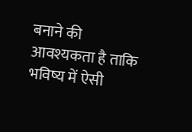बनाने की आवश्यकता है ताकि भविष्य में ऐसी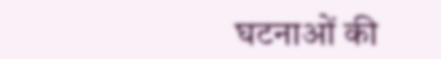घटनाओं की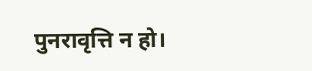पुनरावृत्ति न हो।